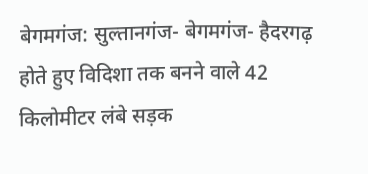बेगमगंज: सुल्तानगंज- बेगमगंज- हैदरगढ़ होते हुए विदिशा तक बनने वाले 42 किलोमीटर लंबे सड़क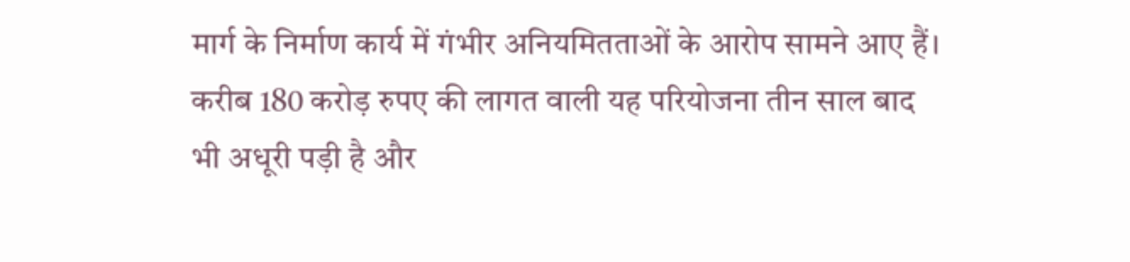मार्ग के निर्माण कार्य में गंभीर अनियमितताओं के आरोप सामने आए हैं। करीब 180 करोड़ रुपए की लागत वाली यह परियोजना तीन साल बाद भी अधूरी पड़ी है और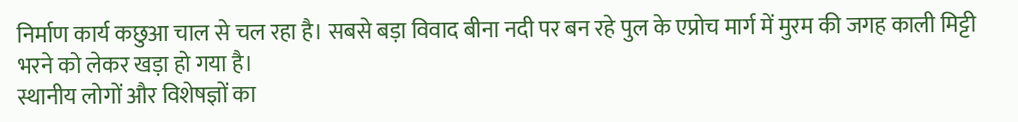निर्माण कार्य कछुआ चाल से चल रहा है। सबसे बड़ा विवाद बीना नदी पर बन रहे पुल के एप्रोच मार्ग में मुरम की जगह काली मिट्टी भरने को लेकर खड़ा हो गया है।
स्थानीय लोगों और विशेषज्ञों का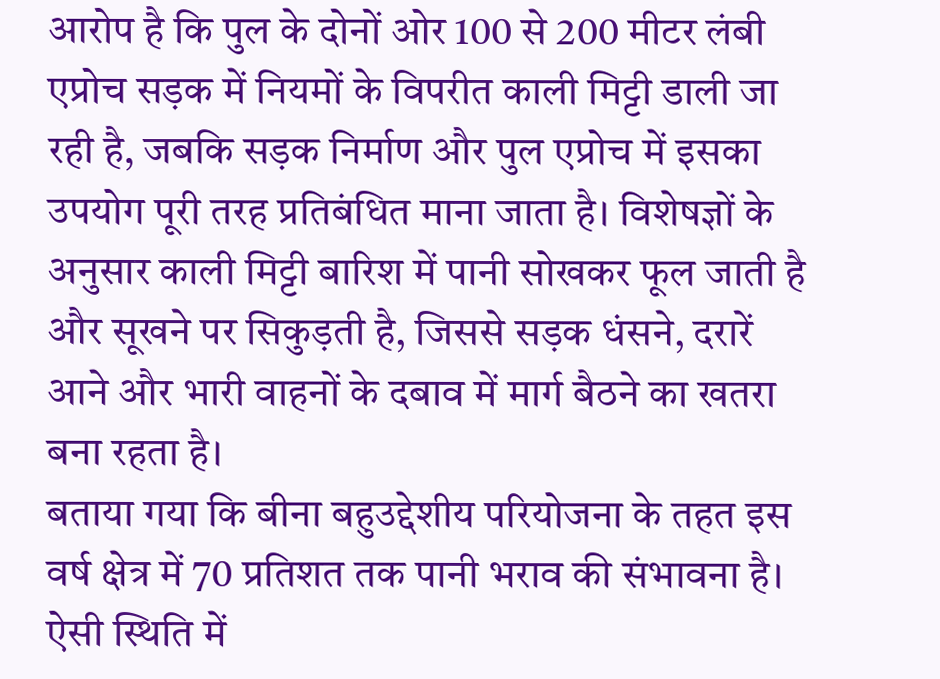आरोप है कि पुल के दोनों ओर 100 से 200 मीटर लंबी एप्रोच सड़क में नियमों के विपरीत काली मिट्टी डाली जा रही है, जबकि सड़क निर्माण और पुल एप्रोच में इसका उपयोग पूरी तरह प्रतिबंधित माना जाता है। विशेषज्ञों के अनुसार काली मिट्टी बारिश में पानी सोखकर फूल जाती है और सूखने पर सिकुड़ती है, जिससे सड़क धंसने, दरारें आने और भारी वाहनों के दबाव में मार्ग बैठने का खतरा बना रहता है।
बताया गया कि बीना बहुउद्देशीय परियोजना के तहत इस वर्ष क्षेत्र में 70 प्रतिशत तक पानी भराव की संभावना है। ऐसी स्थिति में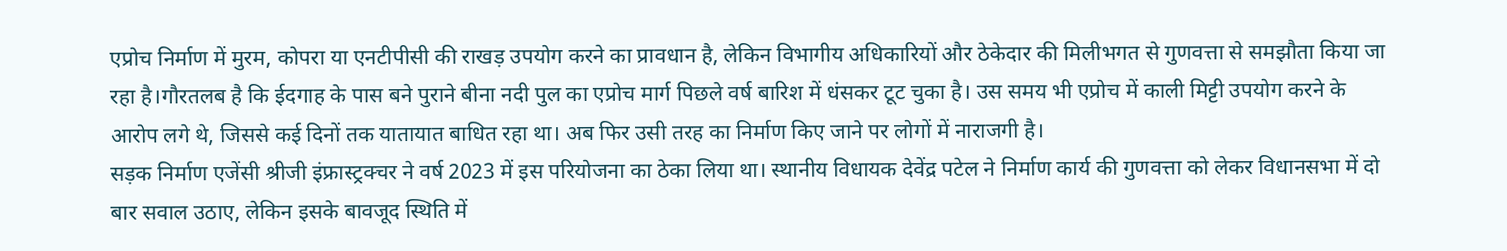एप्रोच निर्माण में मुरम, कोपरा या एनटीपीसी की राखड़ उपयोग करने का प्रावधान है, लेकिन विभागीय अधिकारियों और ठेकेदार की मिलीभगत से गुणवत्ता से समझौता किया जा रहा है।गौरतलब है कि ईदगाह के पास बने पुराने बीना नदी पुल का एप्रोच मार्ग पिछले वर्ष बारिश में धंसकर टूट चुका है। उस समय भी एप्रोच में काली मिट्टी उपयोग करने के आरोप लगे थे, जिससे कई दिनों तक यातायात बाधित रहा था। अब फिर उसी तरह का निर्माण किए जाने पर लोगों में नाराजगी है।
सड़क निर्माण एजेंसी श्रीजी इंफ्रास्ट्रक्चर ने वर्ष 2023 में इस परियोजना का ठेका लिया था। स्थानीय विधायक देवेंद्र पटेल ने निर्माण कार्य की गुणवत्ता को लेकर विधानसभा में दो बार सवाल उठाए, लेकिन इसके बावजूद स्थिति में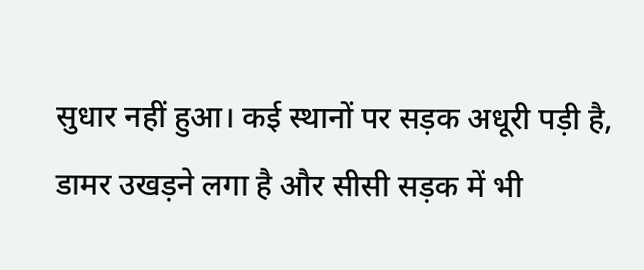सुधार नहीं हुआ। कई स्थानों पर सड़क अधूरी पड़ी है, डामर उखड़ने लगा है और सीसी सड़क में भी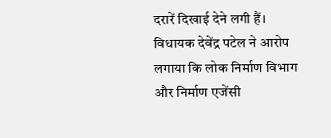दरारें दिखाई देने लगी हैं।
विधायक देवेंद्र पटेल ने आरोप लगाया कि लोक निर्माण विभाग और निर्माण एजेंसी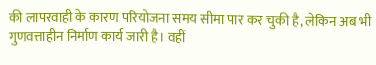की लापरवाही के कारण परियोजना समय सीमा पार कर चुकी है, लेकिन अब भी गुणवत्ताहीन निर्माण कार्य जारी है। वहीं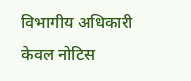विभागीय अधिकारी केवल नोटिस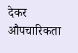देकर औपचारिकता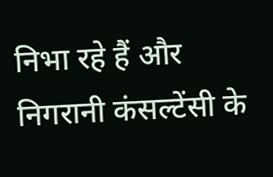निभा रहे हैं और निगरानी कंसल्टेंसी के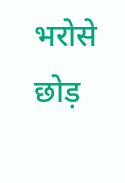भरोसे छोड़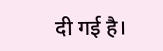दी गई है।